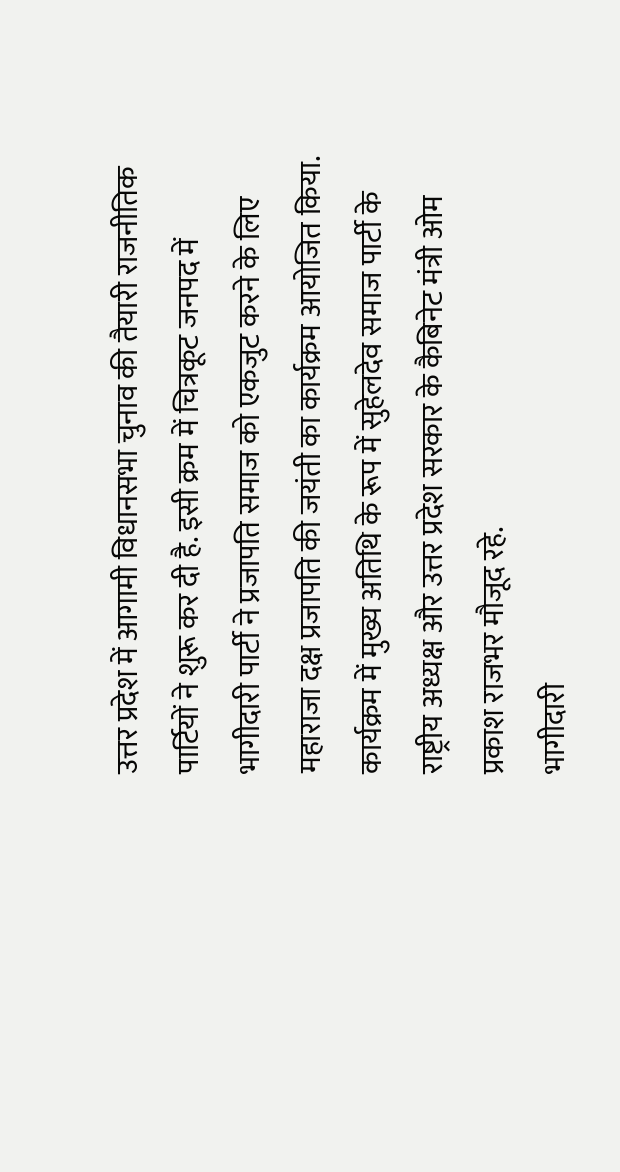उत्तर प्रदेश में आगामी विधानसभा चुनाव की तैयारी राजनीतिक पार्टियों ने शुरू कर दी है. इसी क्रम में चित्रकूट जनपद में भागीदारी पार्टी ने प्रजापति समाज को एकजुट करने के लिए महाराजा दक्ष प्रजापति की जयंती का कार्यक्रम आयोजित किया. कार्यक्रम में मुख्य अतिथि के रूप में सुहेलदेव समाज पार्टी के राष्ट्रीय अध्यक्ष और उत्तर प्रदेश सरकार के कैबिनेट मंत्री ओम प्रकाश राजभर मौजूद रहे.
भागीदारी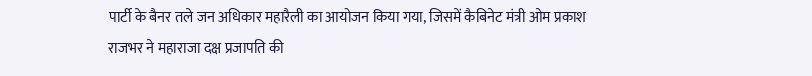पार्टी के बैनर तले जन अधिकार महारैली का आयोजन किया गया, जिसमें कैबिनेट मंत्री ओम प्रकाश राजभर ने महाराजा दक्ष प्रजापति की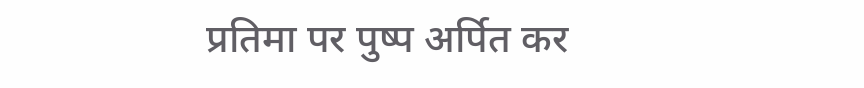प्रतिमा पर पुष्प अर्पित कर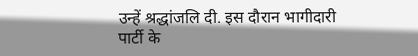उन्हें श्रद्धांजलि दी. इस दौरान भागीदारी पार्टी के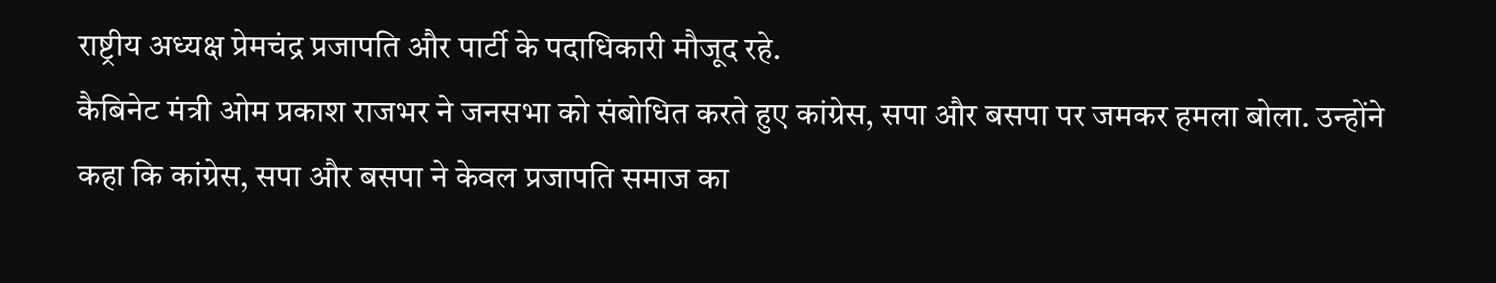राष्ट्रीय अध्यक्ष प्रेमचंद्र प्रजापति और पार्टी के पदाधिकारी मौजूद रहे.
कैबिनेट मंत्री ओम प्रकाश राजभर ने जनसभा को संबोधित करते हुए कांग्रेस, सपा और बसपा पर जमकर हमला बोला. उन्होंने कहा कि कांग्रेस, सपा और बसपा ने केवल प्रजापति समाज का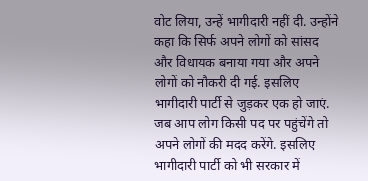वोट लिया, उन्हें भागीदारी नहीं दी. उन्होंने कहा कि सिर्फ अपने लोगों को सांसद और विधायक बनाया गया और अपने लोगों को नौकरी दी गई. इसलिए भागीदारी पार्टी से जुड़कर एक हो जाएं. जब आप लोग किसी पद पर पहुंचेंगे तो अपने लोगों की मदद करेंगे. इसलिए भागीदारी पार्टी को भी सरकार में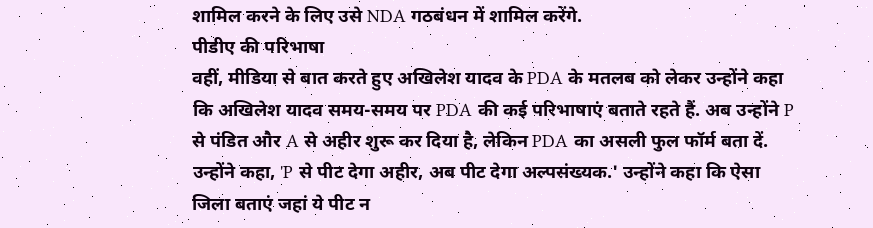शामिल करने के लिए उसे NDA गठबंधन में शामिल करेंगे.
पीडीए की परिभाषा
वहीं, मीडिया से बात करते हुए अखिलेश यादव के PDA के मतलब को लेकर उन्होंने कहा कि अखिलेश यादव समय-समय पर PDA की कई परिभाषाएं बताते रहते हैं. अब उन्होंने P से पंडित और A से अहीर शुरू कर दिया है, लेकिन PDA का असली फुल फॉर्म बता दें. उन्होंने कहा, 'P से पीट देगा अहीर, अब पीट देगा अल्पसंख्यक.' उन्होंने कहा कि ऐसा जिला बताएं जहां ये पीट न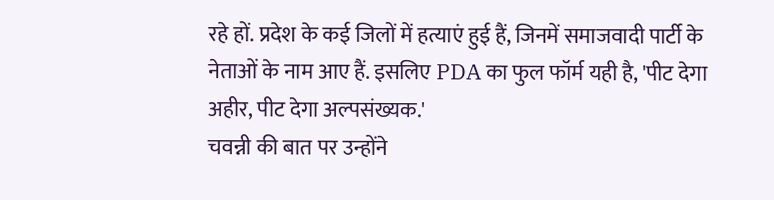रहे हों. प्रदेश के कई जिलों में हत्याएं हुई हैं, जिनमें समाजवादी पार्टी के नेताओं के नाम आए हैं. इसलिए PDA का फुल फॉर्म यही है, 'पीट देगा अहीर, पीट देगा अल्पसंख्यक.'
चवन्नी की बात पर उन्होंने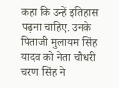कहा कि उन्हें इतिहास पढ़ना चाहिए. उनके पिताजी मुलायम सिंह यादव को नेता चौधरी चरण सिंह ने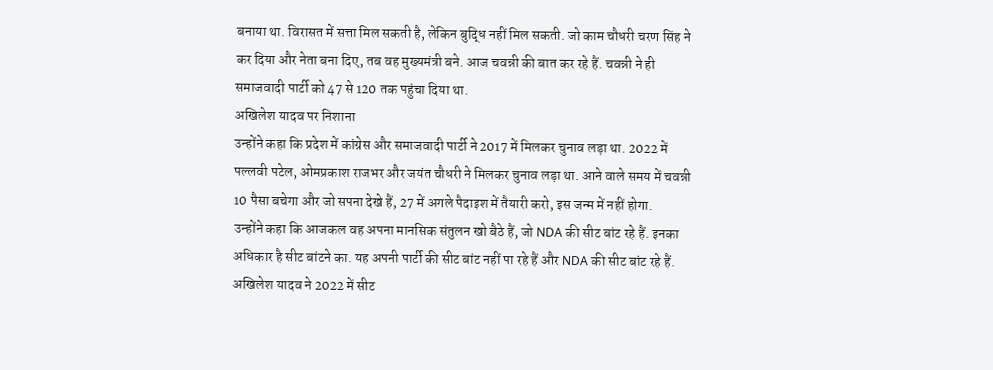बनाया था. विरासत में सत्ता मिल सकती है, लेकिन बुद्धि नहीं मिल सकती. जो काम चौधरी चरण सिंह ने कर दिया और नेता बना दिए, तब वह मुख्यमंत्री बने. आज चवन्नी की बात कर रहे हैं. चवन्नी ने ही समाजवादी पार्टी को 47 से 120 तक पहुंचा दिया था.
अखिलेश यादव पर निशाना
उन्होंने कहा कि प्रदेश में कांग्रेस और समाजवादी पार्टी ने 2017 में मिलकर चुनाव लड़ा था. 2022 में पल्लवी पटेल, ओमप्रकाश राजभर और जयंत चौधरी ने मिलकर चुनाव लड़ा था. आने वाले समय में चवन्नी 10 पैसा बचेगा और जो सपना देखे हैं, 27 में अगले पैदाइश में तैयारी करो, इस जन्म में नहीं होगा.
उन्होंने कहा कि आजकल वह अपना मानसिक संतुलन खो बैठे हैं, जो NDA की सीट बांट रहे हैं. इनका अधिकार है सीट बांटने का. यह अपनी पार्टी की सीट बांट नहीं पा रहे हैं और NDA की सीट बांट रहे हैं. अखिलेश यादव ने 2022 में सीट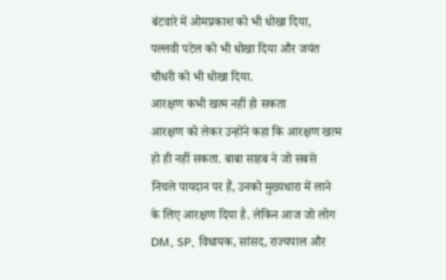बंटवारे में ओमप्रकाश को भी धोखा दिया, पल्लवी पटेल को भी धोखा दिया और जयंत चौधरी को भी धोखा दिया.
आरक्षण कभी खत्म नहीं हो सकता
आरक्षण को लेकर उन्होंने कहा कि आरक्षण खत्म हो ही नहीं सकता. बाबा साहब ने जो सबसे निचले पायदान पर हैं, उनको मुख्यधारा में लाने के लिए आरक्षण दिया है. लेकिन आज जो लोग DM, SP, विधायक, सांसद, राज्यपाल और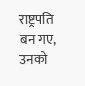राष्ट्रपति बन गए, उनको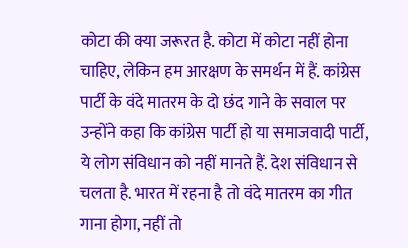कोटा की क्या जरूरत है. कोटा में कोटा नहीं होना चाहिए, लेकिन हम आरक्षण के समर्थन में हैं. कांग्रेस पार्टी के वंदे मातरम के दो छंद गाने के सवाल पर उन्होंने कहा कि कांग्रेस पार्टी हो या समाजवादी पार्टी, ये लोग संविधान को नहीं मानते हैं. देश संविधान से चलता है. भारत में रहना है तो वंदे मातरम का गीत गाना होगा, नहीं तो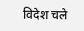विदेश चले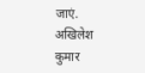जाएं.
अखिलेश कुमार